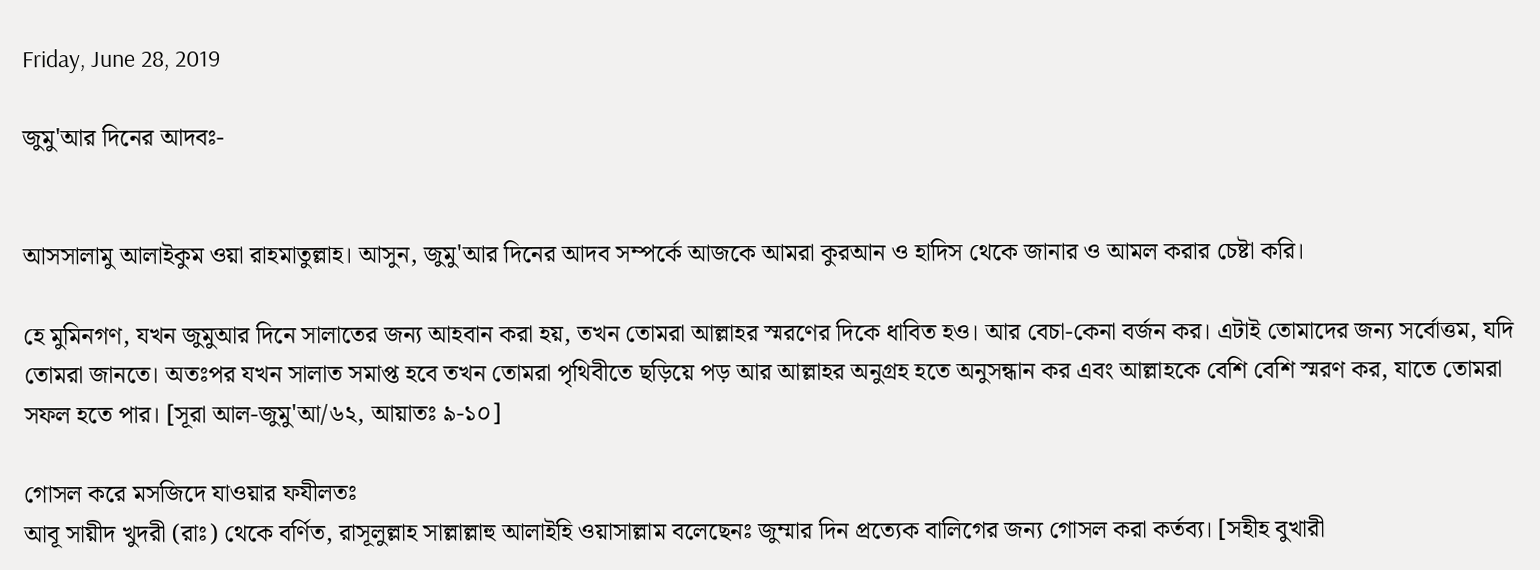Friday, June 28, 2019

জুমু'আর দিনের আদবঃ-


আসসালামু আলাইকুম ওয়া রাহমাতুল্লাহ। আসুন, জুমু'আর দিনের আদব সম্পর্কে আজকে আমরা কুরআন ও হাদিস থেকে জানার ও আমল করার চেষ্টা করি।

হে মুমিনগণ, যখন জুমুআর দিনে সালাতের জন্য আহবান করা হয়, তখন তোমরা আল্লাহর স্মরণের দিকে ধাবিত হও। আর বেচা-কেনা বর্জন কর। এটাই তোমাদের জন্য সর্বোত্তম, যদি তোমরা জানতে। অতঃপর যখন সালাত সমাপ্ত হবে তখন তোমরা পৃথিবীতে ছড়িয়ে পড় আর আল্লাহর অনুগ্রহ হতে অনুসন্ধান কর এবং আল্লাহকে বেশি বেশি স্মরণ কর, যাতে তোমরা সফল হতে পার। [সূরা আল-জুমু'আ/৬২, আয়াতঃ ৯-১০]

গোসল করে মসজিদে যাওয়ার ফযীলতঃ
আবূ সায়ীদ খুদরী (রাঃ) থেকে বর্ণিত, রাসূলুল্লাহ সাল্লাল্লাহু আলাইহি ওয়াসাল্লাম বলেছেনঃ জুম্মার দিন প্রত্যেক বালিগের জন্য গোসল করা কর্তব্য। [সহীহ বুখারী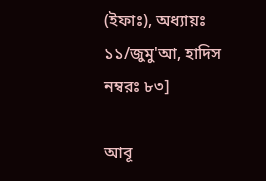(ইফাঃ), অধ্যায়ঃ ১১/জুমু'আ, হাদিস নম্বরঃ ৮৩]

আবূ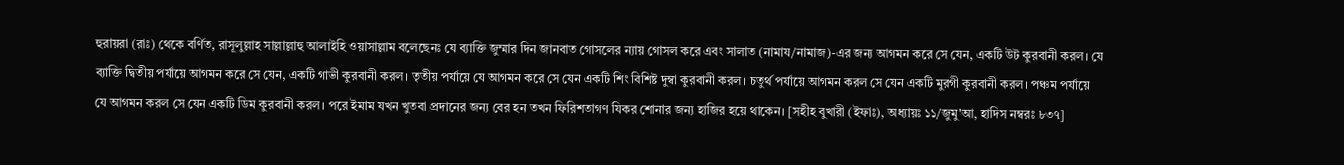হুরায়রা (রাঃ) থেকে বর্ণিত, রাসূলুল্লাহ সাল্লাল্লাহু আলাইহি ওয়াসাল্লাম বলেছেনঃ যে ব্যাক্তি জুম্মার দিন জানবাত গোসলের ন্যায় গোসল করে এবং সালাত (নামায/নামাজ)-এর জন্য আগমন করে সে যেন, একটি উট কুরবানী করল। যে ব্যাক্তি দ্বিতীয় পর্যায়ে আগমন করে সে যেন, একটি গাভী কুরবানী করল। তৃতীয় পর্যায়ে যে আগমন করে সে যেন একটি শিং বিশিষ্ট দুম্বা কুরবানী করল। চতুর্থ পর্যায়ে আগমন করল সে যেন একটি মুরগী কুরবানী করল। পঞ্চম পর্যায়ে যে আগমন করল সে যেন একটি ডিম কুরবানী করল। পরে ইমাম যখন খুতবা প্রদানের জন্য বের হন তখন ফিরিশতাগণ যিকর শোনার জন্য হাজির হয়ে থাকেন। [সহীহ বুখারী (ইফাঃ), অধ্যায়ঃ ১১/জুমু'আ, হাদিস নম্বরঃ ৮৩৭]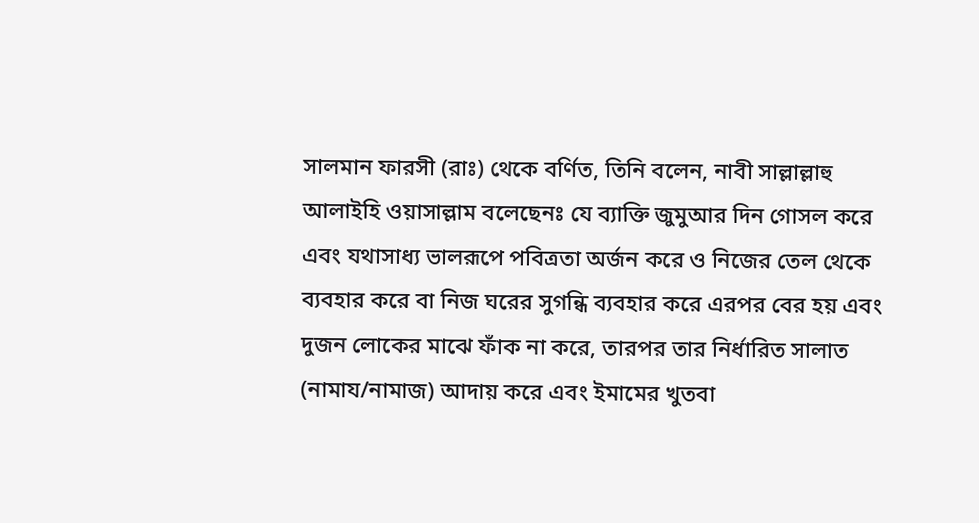সালমান ফারসী (রাঃ) থেকে বর্ণিত, তিনি বলেন, নাবী সাল্লাল্লাহু আলাইহি ওয়াসাল্লাম বলেছেনঃ যে ব্যাক্তি জুমুআর দিন গোসল করে এবং যথাসাধ্য ভালরূপে পবিত্রতা অর্জন করে ও নিজের তেল থেকে ব্যবহার করে বা নিজ ঘরের সুগন্ধি ব্যবহার করে এরপর বের হয় এবং দুজন লোকের মাঝে ফাঁক না করে, তারপর তার নির্ধারিত সালাত (নামায/নামাজ) আদায় করে এবং ইমামের খুতবা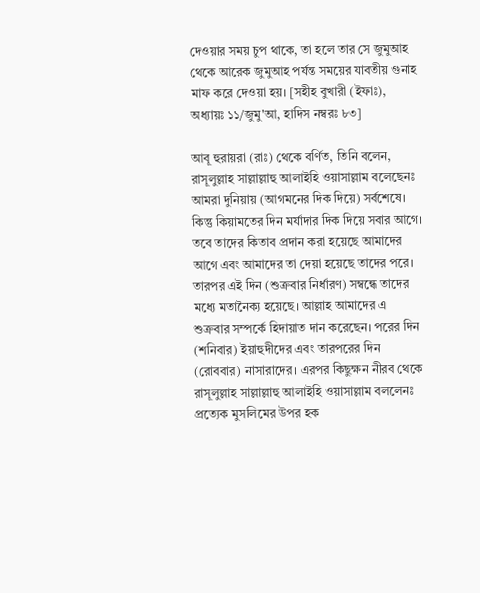দেওয়ার সময় চুপ থাকে, তা হলে তার সে জুমুআহ থেকে আরেক জুমুআহ পর্যন্ত সময়ের যাবতীয় গুনাহ মাফ করে দেওয়া হয়। [সহীহ বুখারী (ইফাঃ), অধ্যায়ঃ ১১/জুমু'আ, হাদিস নম্বরঃ ৮৩]

আবূ হুরায়রা (রাঃ) থেকে বর্ণিত, তিনি বলেন, রাসূলুল্লাহ সাল্লাল্লাহু আলাইহি ওয়াসাল্লাম বলেছেনঃ আমরা দুনিয়ায় (আগমনের দিক দিয়ে) সর্বশেষে। কিন্তু কিয়ামতের দিন মর্যাদার দিক দিয়ে সবার আগে। তবে তাদের কিতাব প্রদান করা হয়েছে আমাদের আগে এবং আমাদের তা দেয়া হয়েছে তাদের পরে। তারপর এই দিন (শুক্রবার নির্ধারণ) সম্বন্ধে তাদের মধ্যে মতানৈক্য হয়েছে। আল্লাহ আমাদের এ শুক্রবার সম্পর্কে হিদায়াত দান করেছেন। পরের দিন (শনিবার) ইয়াহুদীদের এবং তারপরের দিন (রোববার) নাসারাদের। এরপর কিছুক্ষন নীরব থেকে রাসূলুল্লাহ সাল্লাল্লাহু আলাইহি ওয়াসাল্লাম বললেনঃ প্রত্যেক মুসলিমের উপর হক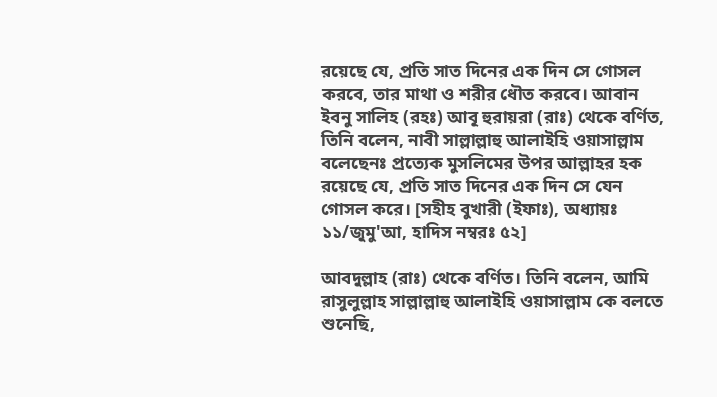রয়েছে যে, প্রতি সাত দিনের এক দিন সে গোসল করবে, তার মাথা ও শরীর ধৌত করবে। আবান ইবনু সালিহ (রহঃ) আবূ হুরায়রা (রাঃ) থেকে বর্ণিত, তিনি বলেন, নাবী সাল্লাল্লাহু আলাইহি ওয়াসাল্লাম বলেছেনঃ প্রত্যেক মুসলিমের উপর আল্লাহর হক রয়েছে যে, প্রতি সাত দিনের এক দিন সে যেন গোসল করে। [সহীহ বুখারী (ইফাঃ), অধ্যায়ঃ ১১/জুমু'আ, হাদিস নম্বরঃ ৫২]

আবদুল্লাহ (রাঃ) থেকে বর্ণিত। তিনি বলেন, আমি রাসুলুল্লাহ সাল্লাল্লাহু আলাইহি ওয়াসাল্লাম কে বলতে শুনেছি,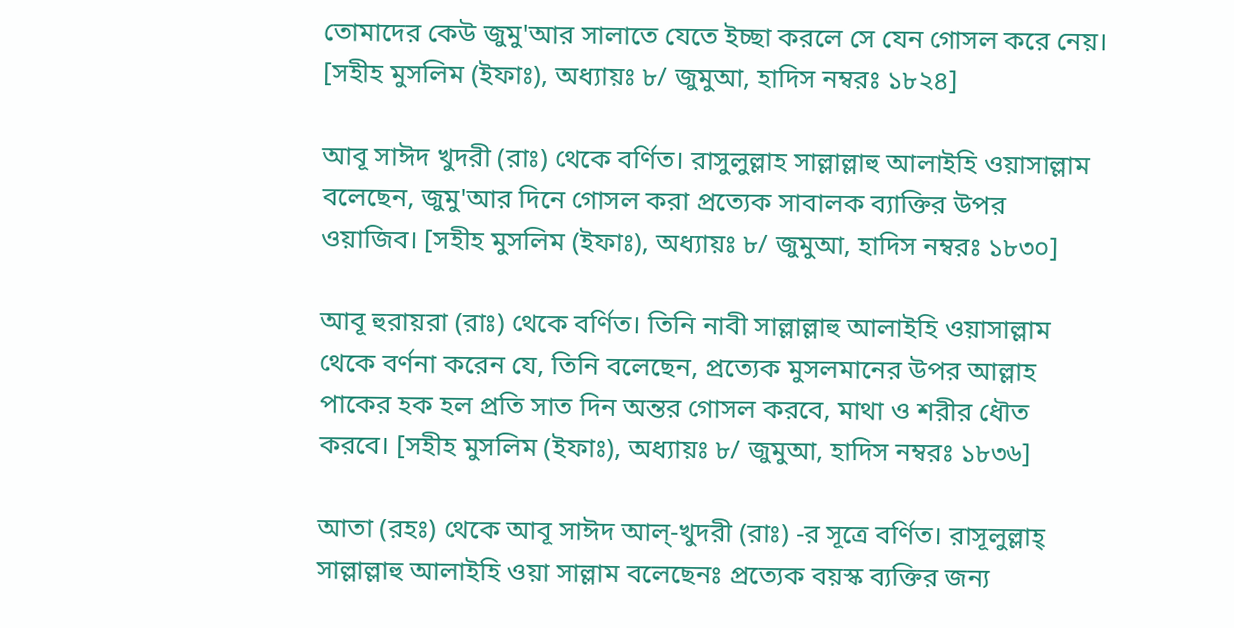তোমাদের কেউ জুমু'আর সালাতে যেতে ইচ্ছা করলে সে যেন গোসল করে নেয়। [সহীহ মুসলিম (ইফাঃ), অধ্যায়ঃ ৮/ জুমুআ, হাদিস নম্বরঃ ১৮২৪]

আবূ সাঈদ খুদরী (রাঃ) থেকে বর্ণিত। রাসুলুল্লাহ সাল্লাল্লাহু আলাইহি ওয়াসাল্লাম বলেছেন, জুমু'আর দিনে গোসল করা প্রত্যেক সাবালক ব্যাক্তির উপর ওয়াজিব। [সহীহ মুসলিম (ইফাঃ), অধ্যায়ঃ ৮/ জুমুআ, হাদিস নম্বরঃ ১৮৩০]

আবূ হুরায়রা (রাঃ) থেকে বর্ণিত। তিনি নাবী সাল্লাল্লাহু আলাইহি ওয়াসাল্লাম থেকে বর্ণনা করেন যে, তিনি বলেছেন, প্রত্যেক মুসলমানের উপর আল্লাহ পাকের হক হল প্রতি সাত দিন অন্তর গোসল করবে, মাথা ও শরীর ধৌত করবে। [সহীহ মুসলিম (ইফাঃ), অধ্যায়ঃ ৮/ জুমুআ, হাদিস নম্বরঃ ১৮৩৬]

আতা (রহঃ) থেকে আবূ সাঈদ আল্-খুদরী (রাঃ) -র সূত্রে বর্ণিত। রাসূলুল্লাহ্ সাল্লাল্লাহু আলাইহি ওয়া সাল্লাম বলেছেনঃ প্রত্যেক বয়স্ক ব্যক্তির জন্য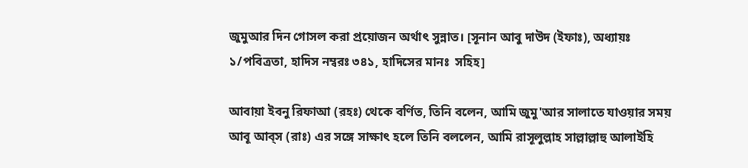জুমুআর দিন গোসল করা প্রয়োজন অর্থাৎ সুন্নাত। [সূনান আবু দাউদ (ইফাঃ), অধ্যায়ঃ ১/পবিত্রতা, হাদিস নম্বরঃ ৩৪১, হাদিসের মানঃ  সহিহ]

আবায়া ইবনু রিফাআ (রহঃ) থেকে বর্ণিত, তিনি বলেন, আমি জুমু'আর সালাতে যাওয়ার সময় আবূ আব্‌স (রাঃ) এর সঙ্গে সাক্ষাৎ হলে তিনি বললেন, আমি রাসূলুল্লাহ সাল্লাল্লাহু আলাইহি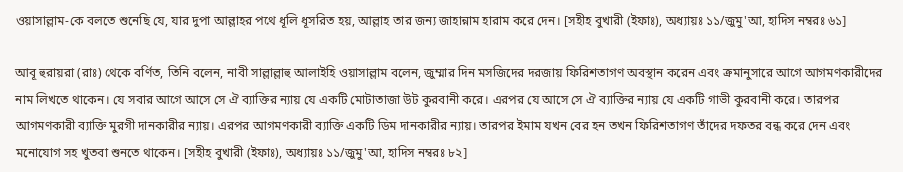ওয়াসাল্লাম-কে বলতে শুনেছি যে, যার দুপা আল্লাহর পথে ধূলি ধূসরিত হয়, আল্লাহ তার জন্য জাহান্নাম হারাম করে দেন। [সহীহ বুখারী (ইফাঃ), অধ্যায়ঃ ১১/জুমু'আ, হাদিস নম্বরঃ ৬১]

আবূ হুরায়রা (রাঃ) থেকে বর্ণিত, তিনি বলেন, নাবী সাল্লাল্লাহু আলাইহি ওয়াসাল্লাম বলেন, জুম্মার দিন মসজিদের দরজায় ফিরিশতাগণ অবস্থান করেন এবং ক্রমানুসারে আগে আগমণকারীদের নাম লিখতে থাকেন। যে সবার আগে আসে সে ঐ ব্যাক্তির ন্যায় যে একটি মোটাতাজা উট কুরবানী করে। এরপর যে আসে সে ঐ ব্যাক্তির ন্যায় যে একটি গাভী কুরবানী করে। তারপর আগমণকারী ব্যাক্তি মুরগী দানকারীর ন্যায়। এরপর আগমণকারী ব্যাক্তি একটি ডিম দানকারীর ন্যায়। তারপর ইমাম যখন বের হন তখন ফিরিশতাগণ তাঁদের দফতর বন্ধ করে দেন এবং মনোযোগ সহ খুতবা শুনতে থাকেন। [সহীহ বুখারী (ইফাঃ), অধ্যায়ঃ ১১/জুমু'আ, হাদিস নম্বরঃ ৮২]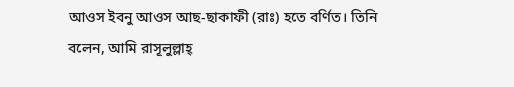আওস ইবনু আওস আছ-ছাকাফী (রাঃ) হতে বর্ণিত। তিনি বলেন, আমি রাসূলুল্লাহ্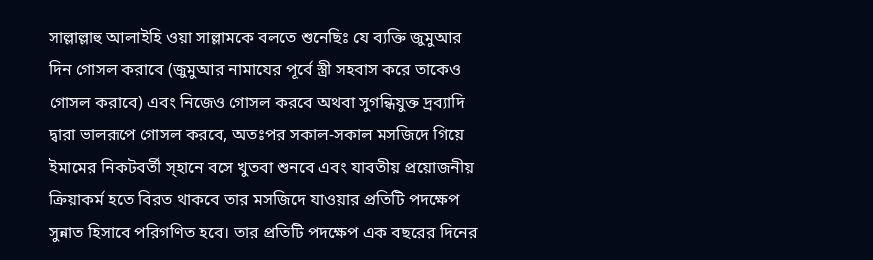সাল্লাল্লাহু আলাইহি ওয়া সাল্লামকে বলতে শুনেছিঃ যে ব্যক্তি জুমুআর দিন গোসল করাবে (জুমুআর নামাযের পূর্বে স্ত্রী সহবাস করে তাকেও গোসল করাবে) এবং নিজেও গোসল করবে অথবা সুগন্ধিযুক্ত দ্রব্যাদি দ্বারা ভালরূপে গোসল করবে, অতঃপর সকাল-সকাল মসজিদে গিয়ে ইমামের নিকটবর্তী স্হানে বসে খুতবা শুনবে এবং যাবতীয় প্রয়োজনীয় ক্রিয়াকর্ম হতে বিরত থাকবে তার মসজিদে যাওয়ার প্রতিটি পদক্ষেপ সুন্নাত হিসাবে পরিগণিত হবে। তার প্রতিটি পদক্ষেপ এক বছরের দিনের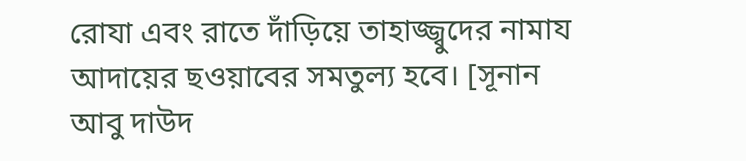রোযা এবং রাতে দাঁড়িয়ে তাহাজ্জ্বুদের নামায আদায়ের ছওয়াবের সমতুল্য হবে। [সূনান আবু দাউদ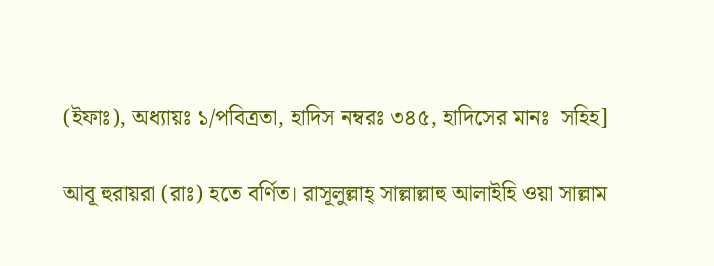(ইফাঃ), অধ্যায়ঃ ১/পবিত্রতা, হাদিস নম্বরঃ ৩৪৫, হাদিসের মানঃ  সহিহ]

আবূ হুরায়রা (রাঃ) হতে বর্ণিত। রাসূলুল্লাহ্ সাল্লাল্লাহু আলাইহি ওয়া সাল্লাম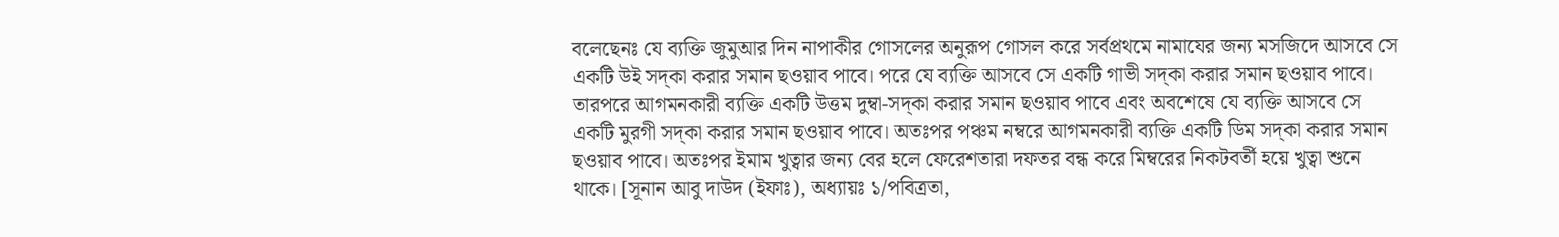বলেছেনঃ যে ব্যক্তি জুমুআর দিন নাপাকীর গোসলের অনুরূপ গোসল করে সর্বপ্রথমে নামাযের জন্য মসজিদে আসবে সে একটি উই সদ্কা করার সমান ছওয়াব পাবে। পরে যে ব্যক্তি আসবে সে একটি গাভী সদ্কা করার সমান ছওয়াব পাবে। তারপরে আগমনকারী ব্যক্তি একটি উত্তম দুম্বা-সদ্কা করার সমান ছওয়াব পাবে এবং অবশেষে যে ব্যক্তি আসবে সে একটি মুরগী সদ্কা করার সমান ছওয়াব পাবে। অতঃপর পঞ্চম নম্বরে আগমনকারী ব্যক্তি একটি ডিম সদ্কা করার সমান ছওয়াব পাবে। অতঃপর ইমাম খুত্বার জন্য বের হলে ফেরেশতারা দফতর বন্ধ করে মিম্বরের নিকটবর্তী হয়ে খুত্বা শুনে থাকে। [সূনান আবু দাউদ (ইফাঃ), অধ্যায়ঃ ১/পবিত্রতা,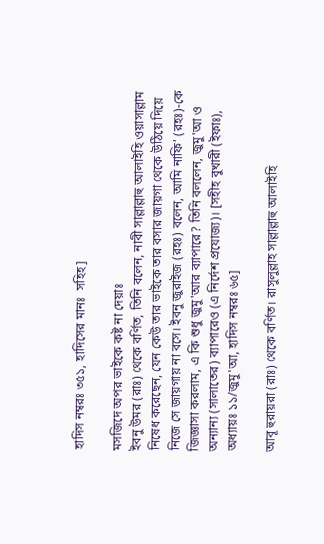হাদিস নম্বরঃ ৩৫১, হাদিসের মানঃ  সহিহ]

মসজিদে অপর ভাইকে কষ্ট না দেয়াঃ
ইবনু উমর (রাঃ) থেকে বর্ণিত, তিনি বলেন, নাবী সাল্লাল্লাহু আলাইহি ওয়াসাল্লাম নিষেধ করেছেন, যেন কেউ তার ভাইকে তার বসার জায়গা থেকে উঠিয়ে দিয়ে নিজে সে জায়গায় না বসে। ইবনু জুরাইজ (রহঃ) বলেন, আমি নাফি’ (রহঃ)-কে জিজ্ঞাসা করলাম, এ কি শুধু জুমু'আর ব্যাপারে? তিনি বললেন, জুমু'আ ও অন্যান্য (সালাতের) ব্যাপারেও (এ নির্দেশ প্রযোজ্য)। [সহীহ বুখারী (ইফাঃ), অধ্যায়ঃ ১১/জুমু'আ, হাদিস নম্বরঃ ৬৫]

আবূ হুরায়রা (রাঃ) থেকে বর্ণিত। রাসুলুল্লাহ সাল্লাল্লাহু আলাইহি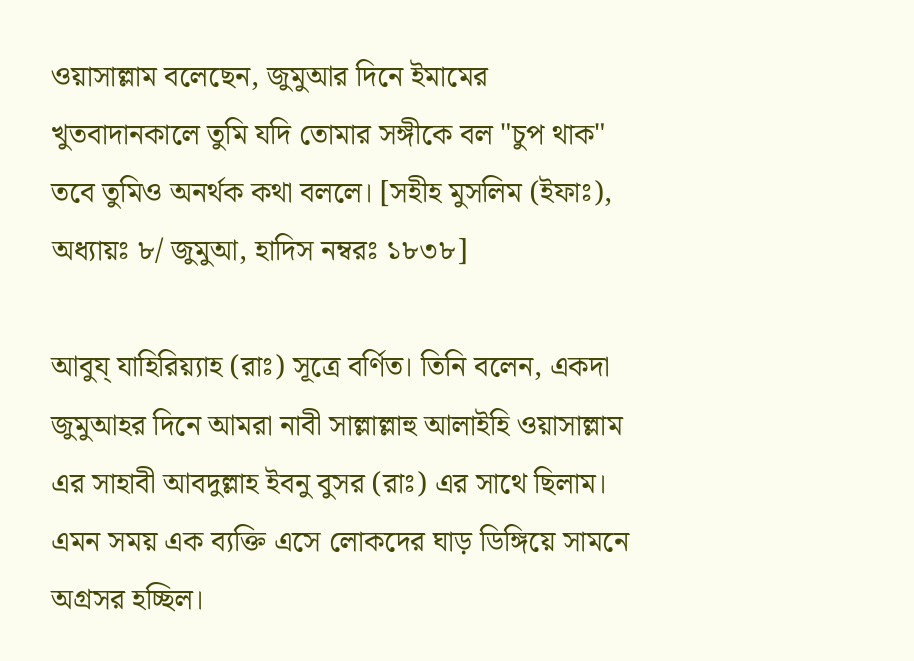ওয়াসাল্লাম বলেছেন, জুমুআর দিনে ইমামের খুতবাদানকালে তুমি যদি তোমার সঙ্গীকে বল "চুপ থাক" তবে তুমিও অনর্থক কথা বললে। [সহীহ মুসলিম (ইফাঃ), অধ্যায়ঃ ৮/ জুমুআ, হাদিস নম্বরঃ ১৮৩৮]

আবুয্ যাহিরিয়্যাহ (রাঃ) সূত্রে বর্ণিত। তিনি বলেন, একদা জুমুআহর দিনে আমরা নাবী সাল্লাল্লাহু আলাইহি ওয়াসাল্লাম এর সাহাবী আবদুল্লাহ ইবনু বুসর (রাঃ) এর সাথে ছিলাম। এমন সময় এক ব্যক্তি এসে লোকদের ঘাড় ডিঙ্গিয়ে সামনে অগ্রসর হচ্ছিল।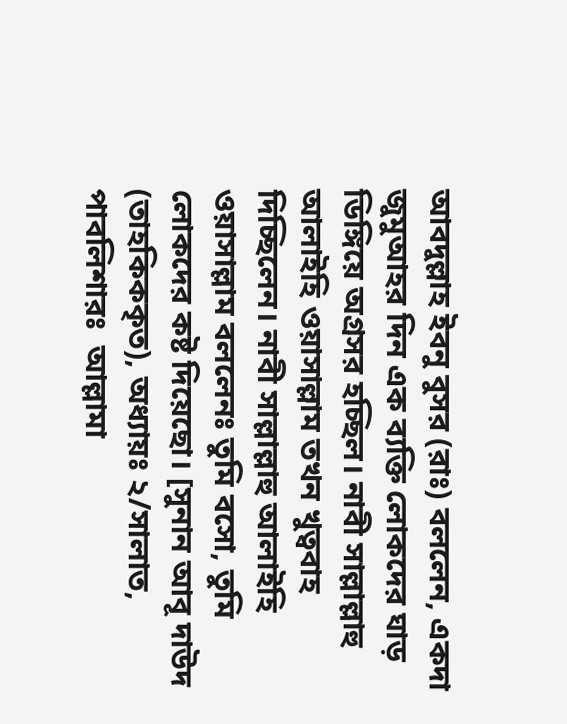আবদুল্লাহ ইবনু বুসর (রাঃ) বললেন, একদা জুমুআহর দিন এক ব্যক্তি লোকদের ঘাড় ডিঙ্গিয়ে অগ্রসর হচ্ছিল। নাবী সাল্লাল্লাহু আলাইহি ওয়াসাল্লাম তখন খুত্ববাহ দিচ্ছিলেন। নাবী সাল্লাল্লাহু আলাইহি ওয়াসাল্লাম বললেনঃ তুমি বসো, তুমি লোকদের কষ্ট দিয়েছো। [সুনান আবূ দাউদ (তাহকিককৃত), অধ্যায়ঃ ২/সালাত, পাবলিশারঃ  আল্লামা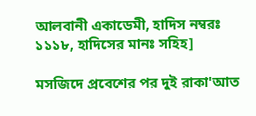আলবানী একাডেমী, হাদিস নম্বরঃ ১১১৮, হাদিসের মানঃ সহিহ]

মসজিদে প্রবেশের পর দুই রাকা'আত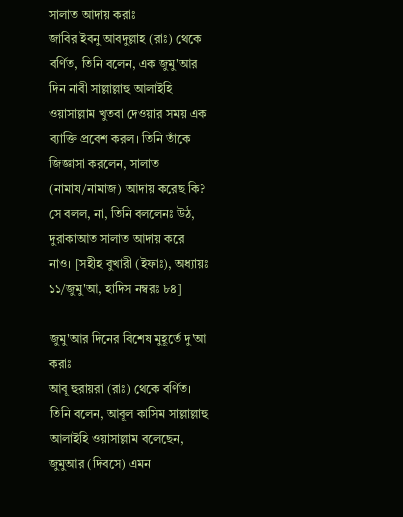সালাত আদায় করাঃ
জাবির ইবনু আবদুল্লাহ (রাঃ) থেকে বর্ণিত, তিনি বলেন, এক জুমু'আর দিন নাবী সাল্লাল্লাহু আলাইহি ওয়াসাল্লাম খুতবা দেওয়ার সময় এক ব্যাক্তি প্রবেশ করল। তিনি তাঁকে জিজ্ঞাসা করলেন, সালাত (নামায/নামাজ) আদায় করেছ কি? সে বলল, না, তিনি বললেনঃ উঠ, দুরাকাআত সালাত আদায় করে নাও। [সহীহ বুখারী (ইফাঃ), অধ্যায়ঃ ১১/জুমু'আ, হাদিস নম্বরঃ ৮৪]

জুমু'আর দিনের বিশেষ মুহূর্তে দু'আ করাঃ
আবূ হুরায়রা (রাঃ) থেকে বর্ণিত। তিনি বলেন, আবূল কাসিম সাল্লাল্লাহু আলাইহি ওয়াসাল্লাম বলেছেন, জুমুআর (দিবসে) এমন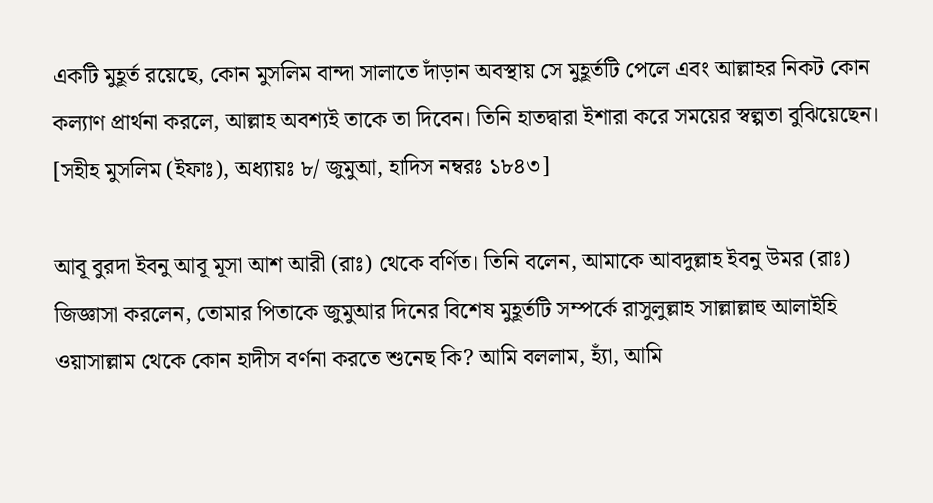একটি মুহূর্ত রয়েছে, কোন মুসলিম বান্দা সালাতে দাঁড়ান অবস্থায় সে মুহূর্তটি পেলে এবং আল্লাহর নিকট কোন কল্যাণ প্রার্থনা করলে, আল্লাহ অবশ্যই তাকে তা দিবেন। তিনি হাতদ্বারা ইশারা করে সময়ের স্বল্পতা বুঝিয়েছেন। [সহীহ মুসলিম (ইফাঃ), অধ্যায়ঃ ৮/ জুমুআ, হাদিস নম্বরঃ ১৮৪৩]

আবূ বুরদা ইবনু আবূ মূসা আশ আরী (রাঃ) থেকে বর্ণিত। তিনি বলেন, আমাকে আবদুল্লাহ ইবনু উমর (রাঃ) জিজ্ঞাসা করলেন, তোমার পিতাকে জুমুআর দিনের বিশেষ মুহূর্তটি সম্পর্কে রাসুলুল্লাহ সাল্লাল্লাহু আলাইহি ওয়াসাল্লাম থেকে কোন হাদীস বর্ণনা করতে শুনেছ কি? আমি বললাম, হ্যাঁ, আমি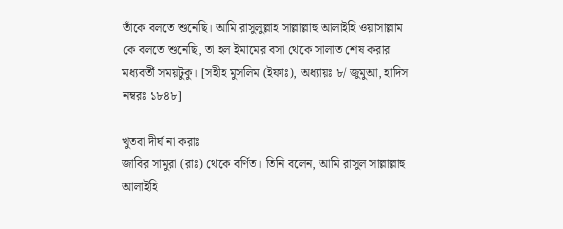তাঁকে বলতে শুনেছি। আমি রাসুলুল্লাহ সাল্লাল্লাহু আলাইহি ওয়াসাল্লাম কে বলতে শুনেছি, তা হল ইমামের বসা থেকে সালাত শেষ করার মধ্যবর্তী সময়টুকু। [সহীহ মুসলিম (ইফাঃ), অধ্যায়ঃ ৮/ জুমুআ, হাদিস নম্বরঃ ১৮৪৮]

খুতবা দীর্ঘ না করাঃ
জাবির সামুরা (রাঃ) থেকে বর্ণিত। তিনি বলেন, আমি রাসুল সাল্লাল্লাহু আলাইহি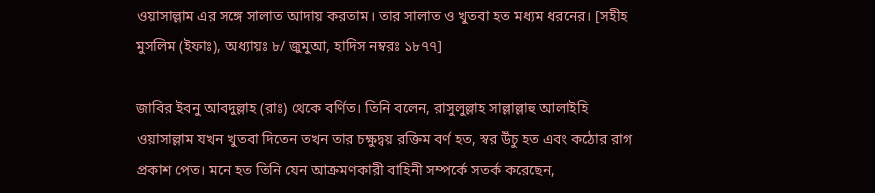ওয়াসাল্লাম এর সঙ্গে সালাত আদায় করতাম। তার সালাত ও খুতবা হত মধ্যম ধরনের। [সহীহ মুসলিম (ইফাঃ), অধ্যায়ঃ ৮/ জুমুআ, হাদিস নম্বরঃ ১৮৭৭]

জাবির ইবনু আবদুল্লাহ (রাঃ) থেকে বর্ণিত। তিনি বলেন, রাসুলুল্লাহ সাল্লাল্লাহু আলাইহি ওয়াসাল্লাম যখন খুতবা দিতেন তখন তার চক্ষুদ্বয় রক্তিম বর্ণ হত, স্বর উঁচু হত এবং কঠোর রাগ প্রকাশ পেত। মনে হত তিনি যেন আক্রমণকারী বাহিনী সম্পর্কে সতর্ক করেছেন,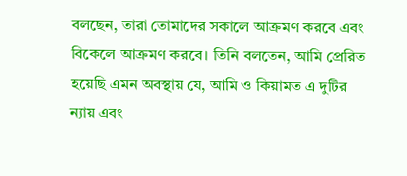বলছেন, তারা তোমাদের সকালে আক্রমণ করবে এবং বিকেলে আক্রমণ করবে। তিনি বলতেন, আমি প্রেরিত হয়েছি এমন অবস্থায় যে, আমি ও কিয়ামত এ দুটির ন্যায় এবং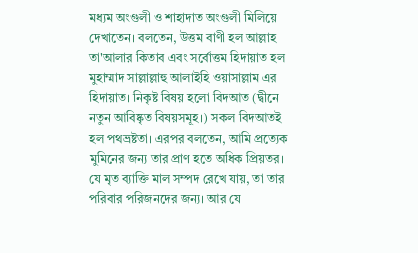মধ্যম অংগুলী ও শাহাদাত অংগুলী মিলিয়ে দেখাতেন। বলতেন, উত্তম বাণী হল আল্লাহ তা'আলার কিতাব এবং সর্বোত্তম হিদায়াত হল মুহাম্মাদ সাল্লাল্লাহু আলাইহি ওয়াসাল্লাম এর হিদায়াত। নিকৃষ্ট বিষয় হলো বিদআত (দ্বীনে নতুন আবিষ্কৃত বিষয়সমূহ।) সকল বিদআতই হল পথভ্রষ্টতা। এরপর বলতেন, আমি প্রত্যেক মুমিনের জন্য তার প্রাণ হতে অধিক প্রিয়তর। যে মৃত ব্যাক্তি মাল সম্পদ রেখে যায়, তা তার পরিবার পরিজনদের জন্য। আর যে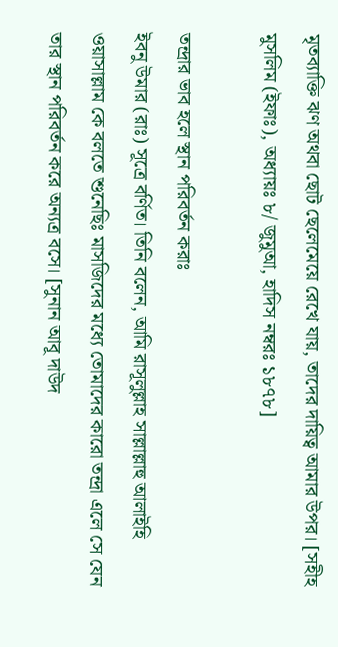মৃতব্যাক্তি ঝণ অথবা ছোট ছেলেমেয়ে রেখে যায়, তাদের দায়িত্ব আমার উপর। [সহীহ মুসলিম (ইফাঃ), অধ্যায়ঃ ৮/ জুমুআ, হাদিস নম্বরঃ ১৮৭৮]

তন্দ্রার ভাব হলে স্থান পরিবর্তন করাঃ
ইবনু উমার (রাঃ) সূত্রে বর্ণিত। তিনি বলেন, আমি রাসূলুল্লাহ সাল্লাল্লাহু আলাইহি ওয়াসাল্লাম কে বলতে শুনেছিঃ মাসজিদের মধ্যে তোমাদের কারো তন্দ্রা এলে সে যেন তার স্থান পরিবর্তন করে অন্যত্র বসে। [সুনান আবূ দাউদ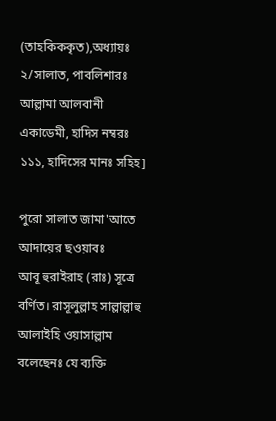(তাহকিককৃত),অধ্যায়ঃ ২/সালাত, পাবলিশারঃ  আল্লামা আলবানী একাডেমী, হাদিস নম্বরঃ ১১১, হাদিসের মানঃ সহিহ]

পুরো সালাত জামা'আতে আদায়ের ছওয়াবঃ
আবূ হুরাইরাহ (রাঃ) সূত্রে বর্ণিত। রাসূলুল্লাহ সাল্লাল্লাহু আলাইহি ওয়াসাল্লাম বলেছেনঃ যে ব্যক্তি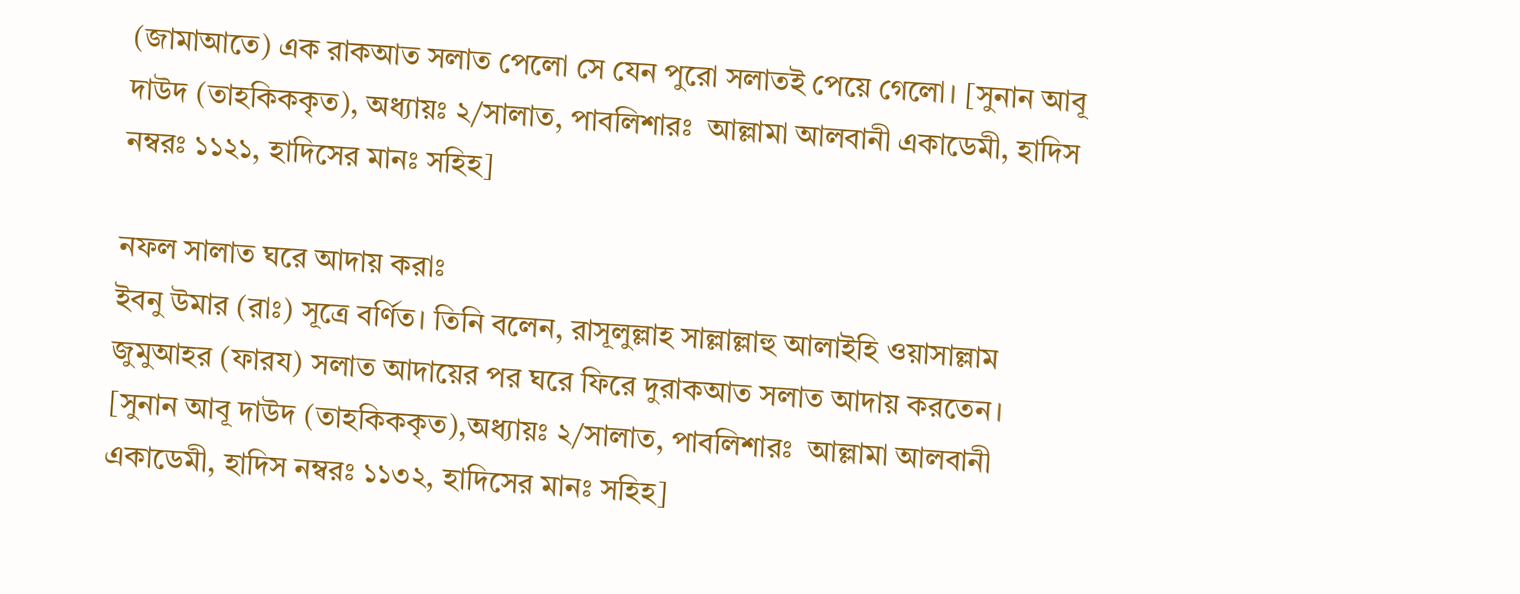(জামাআতে) এক রাকআত সলাত পেলো সে যেন পুরো সলাতই পেয়ে গেলো। [সুনান আবূ দাউদ (তাহকিককৃত), অধ্যায়ঃ ২/সালাত, পাবলিশারঃ  আল্লামা আলবানী একাডেমী, হাদিস নম্বরঃ ১১২১, হাদিসের মানঃ সহিহ]

নফল সালাত ঘরে আদায় করাঃ
ইবনু উমার (রাঃ) সূত্রে বর্ণিত। তিনি বলেন, রাসূলুল্লাহ সাল্লাল্লাহু আলাইহি ওয়াসাল্লাম জুমুআহর (ফারয) সলাত আদায়ের পর ঘরে ফিরে দুরাকআত সলাত আদায় করতেন। [সুনান আবূ দাউদ (তাহকিককৃত),অধ্যায়ঃ ২/সালাত, পাবলিশারঃ  আল্লামা আলবানী একাডেমী, হাদিস নম্বরঃ ১১৩২, হাদিসের মানঃ সহিহ]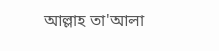আল্লাহ তা'আলা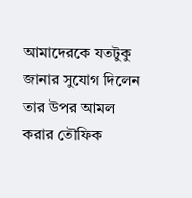আমাদেরকে যতটুকু জানার সুযোগ দিলেন তার উপর আমল করার তৌফিক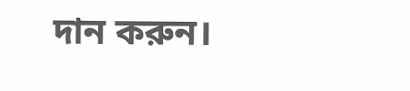দান করুন।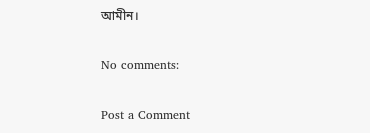আমীন।

No comments:

Post a Comment